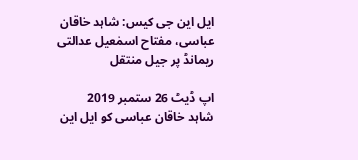ایل این جی کیس: شاہد خاقان عباسی، مفتاح اسمٰعیل عدالتی ریمانڈ پر جیل منتقل

اپ ڈیٹ 26 ستمبر 2019
شاہد خاقان عباسی کو ایل این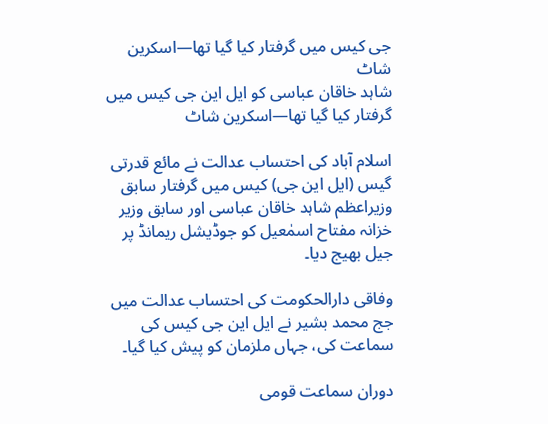جی کیس میں گرفتار کیا گیا تھا—اسکرین شاٹ
شاہد خاقان عباسی کو ایل این جی کیس میں گرفتار کیا گیا تھا—اسکرین شاٹ

اسلام آباد کی احتساب عدالت نے مائع قدرتی گیس (ایل این جی) کیس میں گرفتار سابق وزیراعظم شاہد خاقان عباسی اور سابق وزیر خزانہ مفتاح اسمٰعیل کو جوڈیشل ریمانڈ پر جیل بھیج دیا۔

وفاقی دارالحکومت کی احتساب عدالت میں جج محمد بشیر نے ایل این جی کیس کی سماعت کی، جہاں ملزمان کو پیش کیا گیا۔

دوران سماعت قومی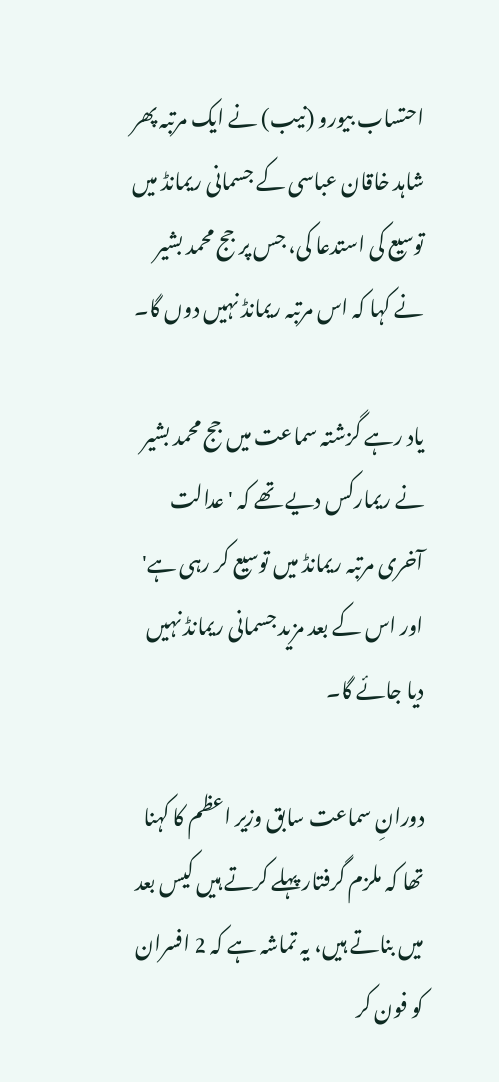احتساب بیورو (نیب) نے ایک مرتبہ پھر شاہد خاقان عباسی کے جسمانی ریمانڈ میں توسیع کی استدعا کی، جس پر جج محمد بشیر نے کہا کہ اس مرتبہ ریمانڈ نہیں دوں گا۔

یاد رہے گزشتہ سماعت میں جج محمد بشیر نے ریمارکس دیے تھے کہ 'عدالت آخری مرتبہ ریمانڈ میں توسیع کر رہی ہے' اور اس کے بعد مزید جسمانی ریمانڈ نہیں دیا جائے گا۔

دورانِ سماعت سابق وزیر اعظم کا کہنا تھا کہ ملزم گرفتار پہلے کرتے ہیں کیس بعد میں بناتے ہیں، یہ تماشہ ہے کہ 2 افسران کو فون کر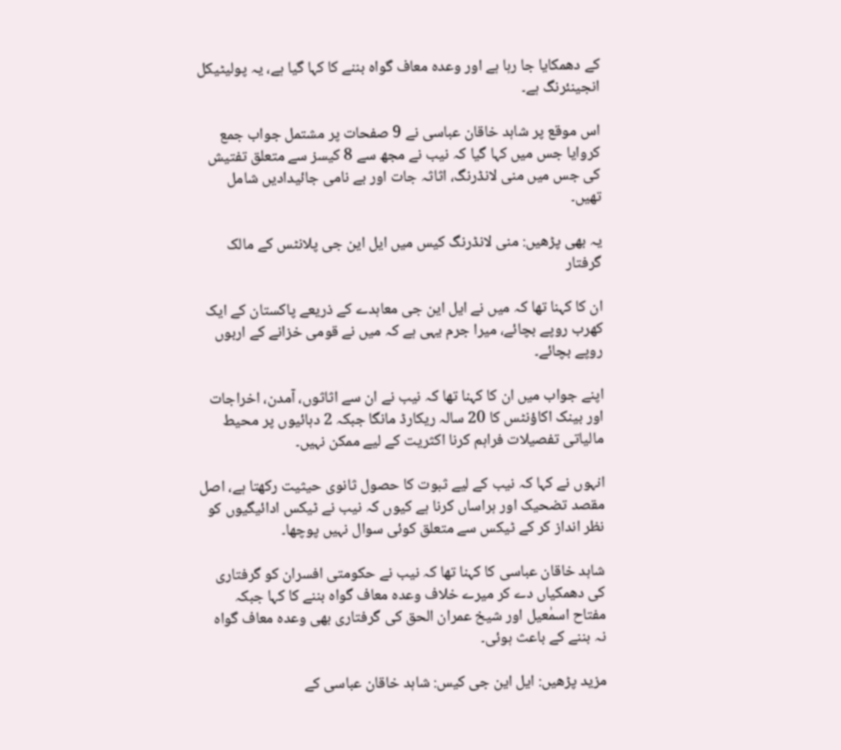کے دھمکایا جا رہا ہے اور وعدہ معاف گواہ بننے کا کہا گیا ہے، یہ پولیٹیکل انجینئرنگ ہے۔

اس موقع پر شاہد خاقان عباسی نے 9 صفحات پر مشتمل جواب جمع کروایا جس میں کہا گیا کہ نیب نے مجھ سے 8 کیسز سے متعلق تفتیش کی جس میں منی لانڈرنگ، اثاثہ جات اور بے نامی جائیدادیں شامل تھیں۔

یہ بھی پڑھیں: منی لانڈرنگ کیس میں ایل این جی پلانٹس کے مالک گرفتار

ان کا کہنا تھا کہ میں نے ایل این جی معاہدے کے ذریعے پاکستان کے ایک کھرب روپے بچائے، میرا جرم یہی ہے کہ میں نے قومی خزانے کے اربوں روپے بچائے۔

اپنے جواب میں ان کا کہنا تھا کہ نیب نے ان سے اثاثوں، آمدن، اخراجات اور بینک اکاؤنٹس کا 20 سالہ ریکارڈ مانگا جبکہ 2 دہائیوں پر محیط مالیاتی تفصیلات فراہم کرنا اکثریت کے لیے ممکن نہیں۔

انہوں نے کہا کہ نیب کے لیے ثبوت کا حصول ثانوی حیثیت رکھتا ہے، اصل مقصد تضحیک اور ہراساں کرنا ہے کیوں کہ نیب نے ٹیکس ادائیگیوں کو نظر انداز کر کے ٹیکس سے متعلق کوئی سوال نہیں پوچھا۔

شاہد خاقان عباسی کا کہنا تھا کہ نیب نے حکومتی افسران کو گرفتاری کی دھمکیاں دے کر میرے خلاف وعدہ معاف گواہ بننے کا کہا جبکہ مفتاح اسمٰعیل اور شیخ عمران الحق کی گرفتاری بھی وعدہ معاف گواہ نہ بننے کے باعث ہوئی۔

مزید پڑھیں: ایل این جی کیس: شاہد خاقان عباسی کے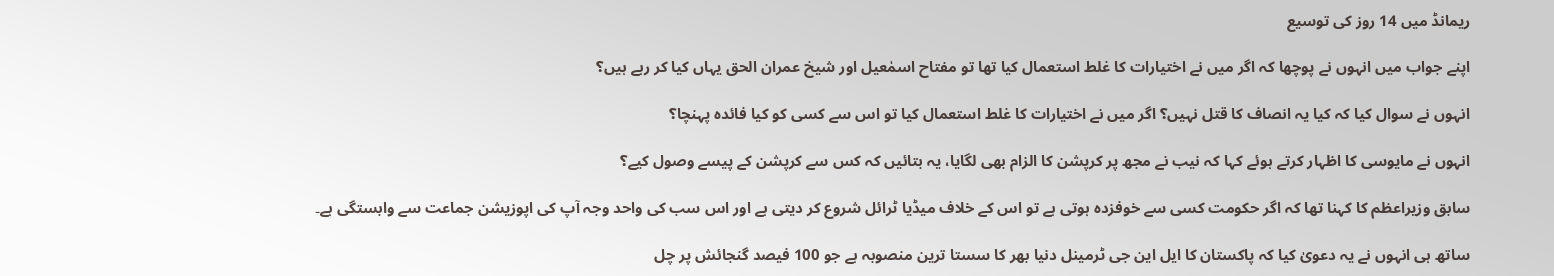ریمانڈ میں 14 روز کی توسیع

اپنے جواب میں انہوں نے پوچھا کہ اگر میں نے اختیارات کا غلط استعمال کیا تھا تو مفتاح اسمٰعیل اور شیخ عمران الحق یہاں کیا کر رہے ہیں؟

انہوں نے سوال کیا کہ کیا یہ انصاف کا قتل نہیں؟ اگر میں نے اختیارات کا غلط استعمال کیا تو اس سے کسی کو کیا فائدہ پہنچا؟

انہوں نے مایوسی کا اظہار کرتے ہوئے کہا کہ نیب نے مجھ پر کرپشن کا الزام بھی لگایا، یہ بتائیں کہ کس سے کرپشن کے پیسے وصول کیے؟

سابق وزیراعظم کا کہنا تھا کہ اگر حکومت کسی سے خوفزدہ ہوتی ہے تو اس کے خلاف میڈیا ٹرائل شروع کر دیتی ہے اور اس سب کی واحد وجہ آپ کی اپوزیشن جماعت سے وابستگی ہے۔

ساتھ ہی انہوں نے یہ دعویٰ کیا کہ پاکستان کا ایل این جی ٹرمینل دنیا بھر کا سستا ترین منصوبہ ہے جو 100 فیصد گنجائش پر چل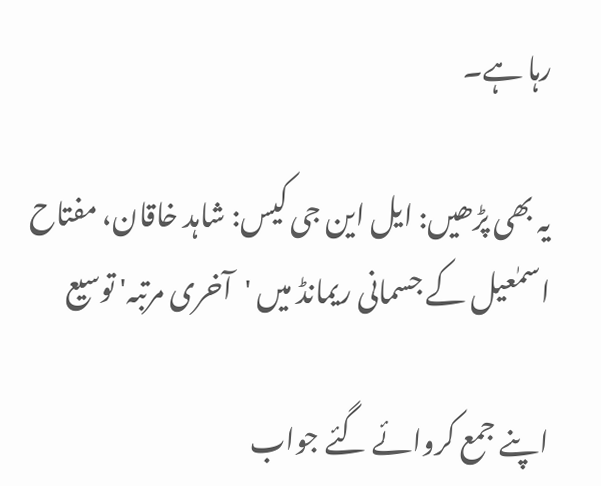رہا ہے۔

یہ بھی پڑھیں: ایل این جی کیس: شاہد خاقان، مفتاح اسمٰعیل کے جسمانی ریمانڈ میں 'آخری مرتبہ' توسیع

اپنے جمع کروائے گئے جواب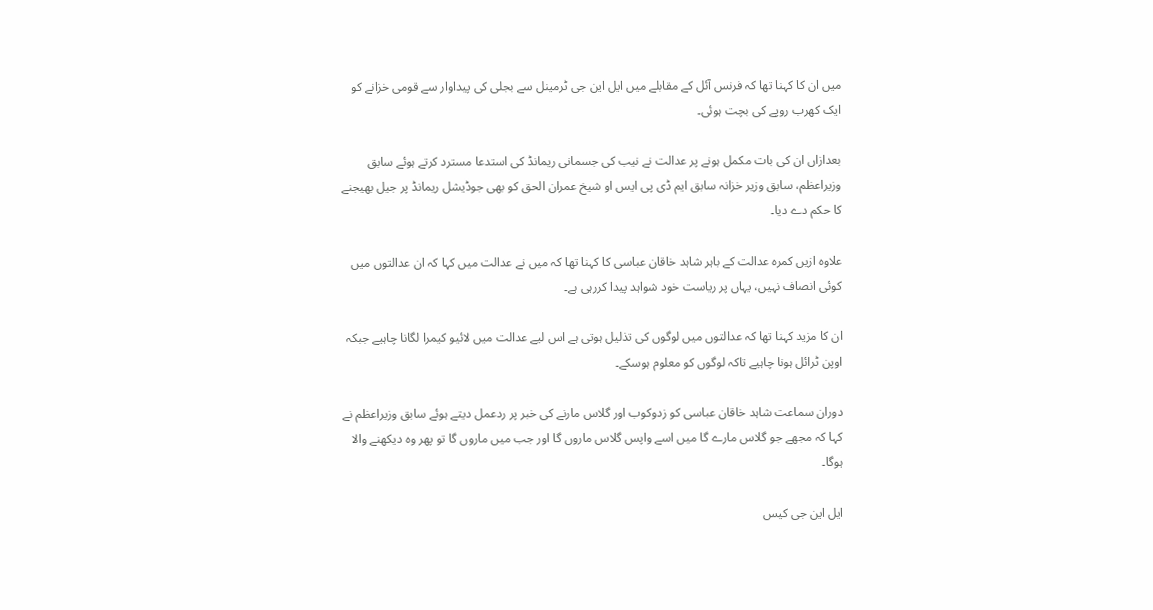میں ان کا کہنا تھا کہ فرنس آئل کے مقابلے میں ایل این جی ٹرمینل سے بجلی کی پیداوار سے قومی خزانے کو ایک کھرب روپے کی بچت ہوئی۔

بعدازاں ان کی بات مکمل ہونے پر عدالت نے نیب کی جسمانی ریمانڈ کی استدعا مسترد کرتے ہوئے سابق وزیراعظم، سابق وزیر خزانہ سابق ایم ڈی پی ایس او شیخ عمران الحق کو بھی جوڈیشل ریمانڈ پر جیل بھیجنے کا حکم دے دیا۔

علاوہ ازیں کمرہ عدالت کے باہر شاہد خاقان عباسی کا کہنا تھا کہ میں نے عدالت میں کہا کہ ان عدالتوں میں کوئی انصاف نہیں، یہاں پر ریاست خود شواہد پیدا کررہی ہے۔

ان کا مزید کہنا تھا کہ عدالتوں میں لوگوں کی تذلیل ہوتی ہے اس لیے عدالت میں لائیو کیمرا لگانا چاہیے جبکہ اوپن ٹرائل ہونا چاہیے تاکہ لوگوں کو معلوم ہوسکے۔

دوران سماعت شاہد خاقان عباسی کو زدوکوب اور گلاس مارنے کی خبر پر ردعمل دیتے ہوئے سابق وزیراعظم نے کہا کہ مجھے جو گلاس مارے گا میں اسے واپس گلاس ماروں گا اور جب میں ماروں گا تو پھر وہ دیکھنے والا ہوگا۔

ایل این جی کیس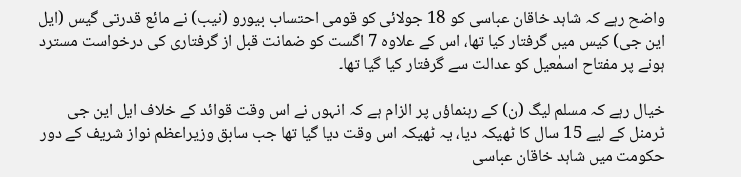واضح رہے کہ شاہد خاقان عباسی کو 18 جولائی کو قومی احتساب بیورو (نیب) نے مائع قدرتی گیس (ایل این جی) کیس میں گرفتار کیا تھا، اس کے علاوہ 7 اگست کو ضمانت قبل از گرفتاری کی درخواست مسترد ہونے پر مفتاح اسمٰعیل کو عدالت سے گرفتار کیا گیا تھا۔

خیال رہے کہ مسلم لیگ (ن) کے رہنماؤں پر الزام ہے کہ انہوں نے اس وقت قوائد کے خلاف ایل این جی ٹرمنل کے لیے 15 سال کا ٹھیکہ دیا، یہ ٹھیکہ اس وقت دیا گیا تھا جب سابق وزیراعظم نواز شریف کے دور حکومت میں شاہد خاقان عباسی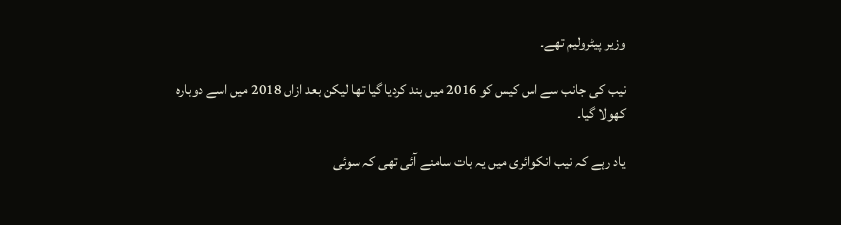وزیر پیٹرولیم تھے۔

نیب کی جانب سے اس کیس کو 2016 میں بند کردیا گیا تھا لیکن بعد ازاں 2018 میں اسے دوبارہ کھولا گیا۔

یاد رہے کہ نیب انکوائری میں یہ بات سامنے آئی تھی کہ سوئی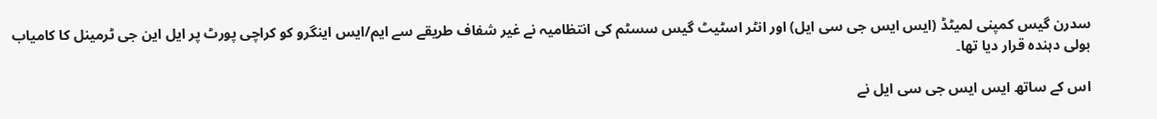سدرن گیس کمپنی لمیٹڈ (ایس ایس جی سی ایل) اور انٹر اسٹیٹ گیس سسٹم کی انتظامیہ نے غیر شفاف طریقے سے ایم/ایس اینگرو کو کراچی پورٹ پر ایل این جی ٹرمینل کا کامیاب بولی دہندہ قرار دیا تھا۔

اس کے ساتھ ایس ایس جی سی ایل نے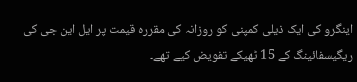اینگرو کی ایک ذیلی کمپنی کو روزانہ کی مقررہ قیمت پر ایل این جی کی ریگیسفائینگ کے 15 ٹھیکے تفویض کیے تھے۔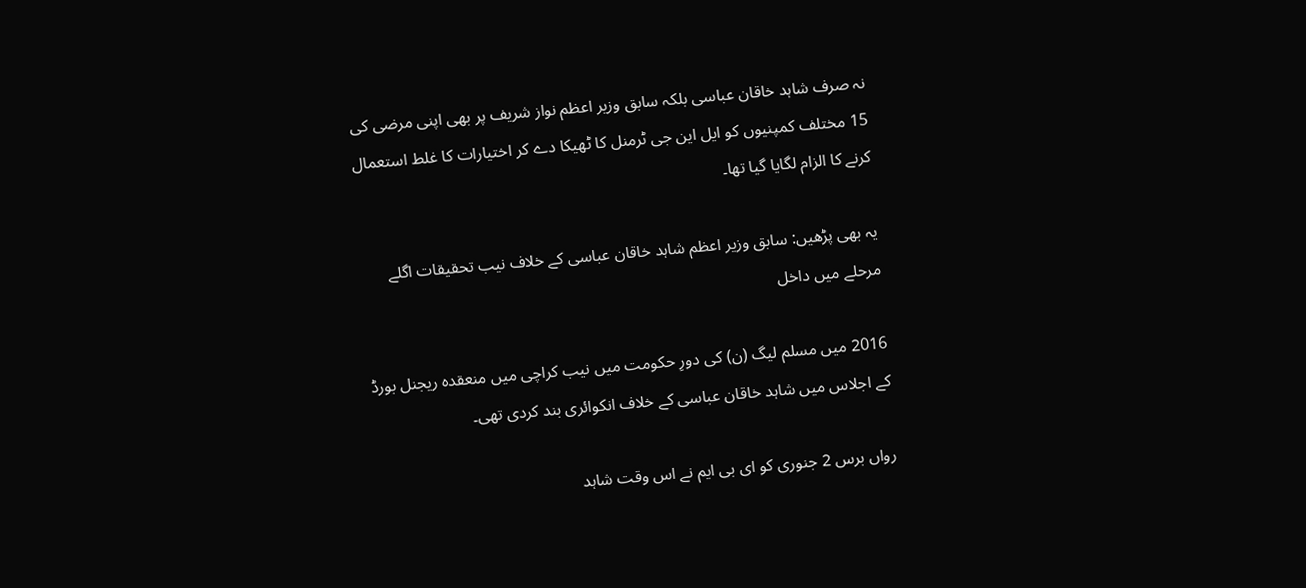نہ صرف شاہد خاقان عباسی بلکہ سابق وزیر اعظم نواز شریف پر بھی اپنی مرضی کی 15 مختلف کمپنیوں کو ایل این جی ٹرمنل کا ٹھیکا دے کر اختیارات کا غلط استعمال کرنے کا الزام لگایا گیا تھا۔

یہ بھی پڑھیں: سابق وزیر اعظم شاہد خاقان عباسی کے خلاف نیب تحقیقات اگلے مرحلے میں داخل

2016 میں مسلم لیگ (ن) کی دورِ حکومت میں نیب کراچی میں منعقدہ ریجنل بورڈ کے اجلاس میں شاہد خاقان عباسی کے خلاف انکوائری بند کردی تھی۔

رواں برس 2 جنوری کو ای بی ایم نے اس وقت شاہد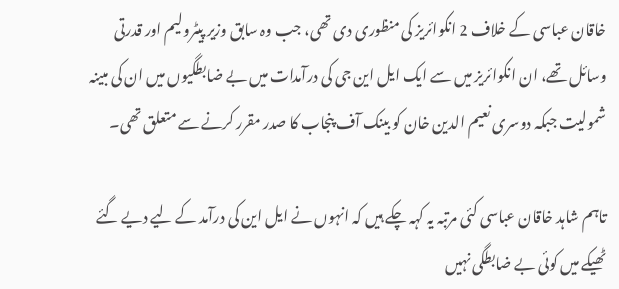خاقان عباسی کے خلاف 2 انکوائریز کی منظوری دی تھی، جب وہ سابق وزیر پیٹرولیم اور قدرتی وسائل تھے، ان انکوائریز میں سے ایک ایل این جی کی درآمدات میں بے ضابطگیوں میں ان کی مبینہ شمولیت جبکہ دوسری نعیم الدین خان کو بینک آف پنجاب کا صدر مقرر کرنے سے متعلق تھی۔

تاہم شاہد خاقان عباسی کئی مرتبہ یہ کہہ چکے ہیں کہ انہوں نے ایل این کی درآمد کے لیے دیے گئے ٹھیکے میں کوئی بے ضابطگی نہیں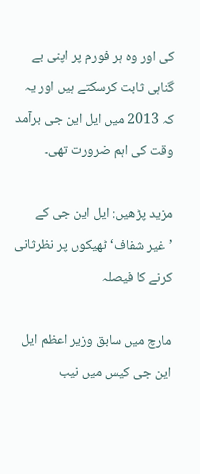کی اور وہ ہر فورم پر اپنی بے گناہی ثابت کرسکتے ہیں اور یہ کہ 2013 میں ایل این جی برآمد وقت کی اہم ضرورت تھی۔

مزید پڑھیں: ایل این جی کے ’غیر شفاف‘ ٹھیکوں پر نظرثانی کرنے کا فیصلہ

مارچ میں سابق وزیر اعظم ایل این جی کیس میں نیب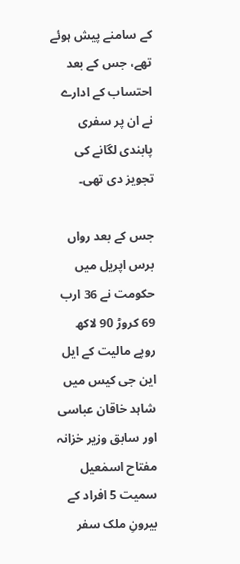کے سامنے پیش ہوئے تھے، جس کے بعد احتساب کے ادارے نے ان پر سفری پابندی لگانے کی تجویز دی تھی۔

جس کے بعد رواں برس اپریل میں حکومت نے 36 ارب 69 کروڑ 90 لاکھ روپے مالیت کے ایل این جی کیس میں شاہد خاقان عباسی اور سابق وزیر خزانہ مفتاح اسمٰعیل سمیت 5 افراد کے بیرونِ ملک سفر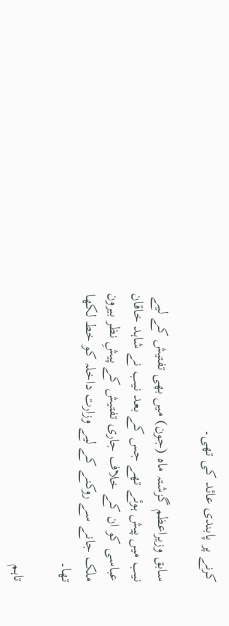کرنے پر پابندی عائد کی تھی۔

سابق وزیراعظم گزشتہ ماہ (جون) میں بھی تفتیش کے لیے نیب میں پیش ہوئے تھے جس کے بعد نیب نے شاہد خاقان عباسی کو ان کے خلاف جاری تفتیش کے پیشِ نظر بیرون ملک جانے سے روکنے کے لیے وزارت داخلہ کو خط لکھا تھا۔

تاہم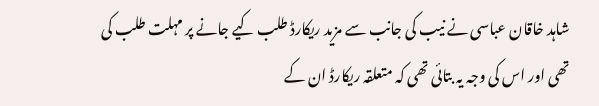شاہد خاقان عباسی نے نیب کی جانب سے مزید ریکارڈ طلب کیے جانے پر مہلت طلب کی تھی اور اس کی وجہ یہ بتائی تھی کہ متعلقہ ریکارڈ ان کے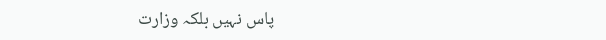پاس نہیں بلکہ وزارت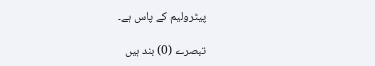پیٹرولیم کے پاس ہے۔

تبصرے (0) بند ہیں